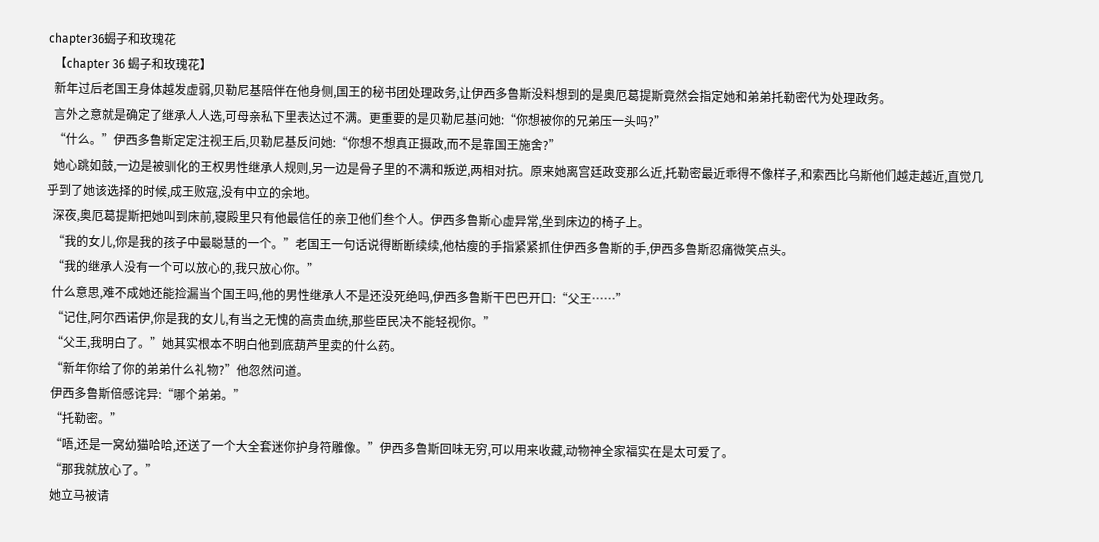chapter36蝎子和玫瑰花
  【chapter 36 蝎子和玫瑰花】
  新年过后老国王身体越发虚弱,贝勒尼基陪伴在他身侧,国王的秘书团处理政务,让伊西多鲁斯没料想到的是奥厄葛提斯竟然会指定她和弟弟托勒密代为处理政务。
  言外之意就是确定了继承人人选,可母亲私下里表达过不满。更重要的是贝勒尼基问她:“你想被你的兄弟压一头吗?”
  “什么。”伊西多鲁斯定定注视王后,贝勒尼基反问她:“你想不想真正摄政,而不是靠国王施舍?”
  她心跳如鼓,一边是被驯化的王权男性继承人规则,另一边是骨子里的不满和叛逆,两相对抗。原来她离宫廷政变那么近,托勒密最近乖得不像样子,和索西比乌斯他们越走越近,直觉几乎到了她该选择的时候,成王败寇,没有中立的余地。
  深夜,奥厄葛提斯把她叫到床前,寝殿里只有他最信任的亲卫他们叁个人。伊西多鲁斯心虚异常,坐到床边的椅子上。
  “我的女儿,你是我的孩子中最聪慧的一个。”老国王一句话说得断断续续,他枯瘦的手指紧紧抓住伊西多鲁斯的手,伊西多鲁斯忍痛微笑点头。
  “我的继承人没有一个可以放心的,我只放心你。”
  什么意思,难不成她还能捡漏当个国王吗,他的男性继承人不是还没死绝吗,伊西多鲁斯干巴巴开口:“父王……”
  “记住,阿尔西诺伊,你是我的女儿,有当之无愧的高贵血统,那些臣民决不能轻视你。”
  “父王,我明白了。”她其实根本不明白他到底葫芦里卖的什么药。
  “新年你给了你的弟弟什么礼物?”他忽然问道。
  伊西多鲁斯倍感诧异:“哪个弟弟。”
  “托勒密。”
  “唔,还是一窝幼猫哈哈,还送了一个大全套迷你护身符雕像。”伊西多鲁斯回味无穷,可以用来收藏,动物神全家福实在是太可爱了。
  “那我就放心了。”
  她立马被请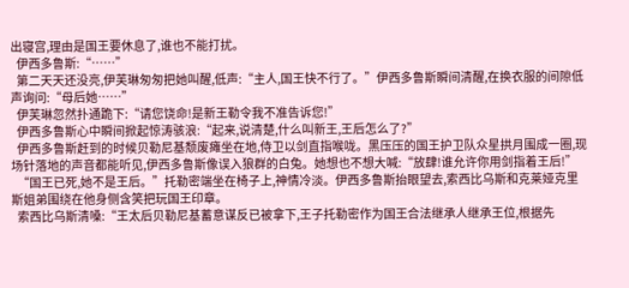出寝宫,理由是国王要休息了,谁也不能打扰。
  伊西多鲁斯:“……”
  第二天天还没亮,伊芙琳匆匆把她叫醒,低声:“主人,国王快不行了。”伊西多鲁斯瞬间清醒,在换衣服的间隙低声询问:“母后她……”
  伊芙琳忽然扑通跪下:“请您饶命!是新王勒令我不准告诉您!”
  伊西多鲁斯心中瞬间掀起惊涛骇浪:“起来,说清楚,什么叫新王,王后怎么了?”
  伊西多鲁斯赶到的时候贝勒尼基颓废瘫坐在地,侍卫以剑直指喉咙。黑压压的国王护卫队众星拱月围成一圈,现场针落地的声音都能听见,伊西多鲁斯像误入狼群的白兔。她想也不想大喊:“放肆!谁允许你用剑指着王后!”
  “国王已死,她不是王后。”托勒密端坐在椅子上,神情冷淡。伊西多鲁斯抬眼望去,索西比乌斯和克莱娅克里斯姐弟围绕在他身侧含笑把玩国王印章。
  索西比乌斯清嗓:“王太后贝勒尼基蓄意谋反已被拿下,王子托勒密作为国王合法继承人继承王位,根据先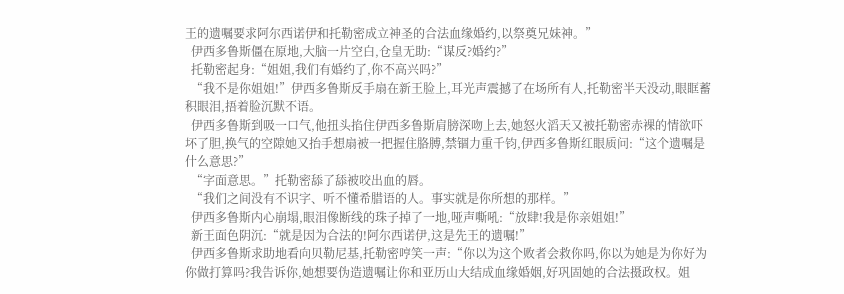王的遗嘱要求阿尔西诺伊和托勒密成立神圣的合法血缘婚约,以祭奠兄妹神。”
  伊西多鲁斯僵在原地,大脑一片空白,仓皇无助:“谋反?婚约?”
  托勒密起身:“姐姐,我们有婚约了,你不高兴吗?”
  “我不是你姐姐!”伊西多鲁斯反手扇在新王脸上,耳光声震撼了在场所有人,托勒密半天没动,眼眶蓄积眼泪,捂着脸沉默不语。
  伊西多鲁斯到吸一口气,他扭头掐住伊西多鲁斯肩膀深吻上去,她怒火滔天又被托勒密赤裸的情欲吓坏了胆,换气的空隙她又抬手想扇被一把握住胳膊,禁锢力重千钧,伊西多鲁斯红眼质问:“这个遗嘱是什么意思?”
  “字面意思。”托勒密舔了舔被咬出血的唇。
  “我们之间没有不识字、听不懂希腊语的人。事实就是你所想的那样。”
  伊西多鲁斯内心崩塌,眼泪像断线的珠子掉了一地,哑声嘶吼:“放肆!我是你亲姐姐!”
  新王面色阴沉:“就是因为合法的!阿尔西诺伊,这是先王的遗嘱!”
  伊西多鲁斯求助地看向贝勒尼基,托勒密哼笑一声:“你以为这个败者会救你吗,你以为她是为你好为你做打算吗?我告诉你,她想要伪造遗嘱让你和亚历山大结成血缘婚姻,好巩固她的合法摄政权。姐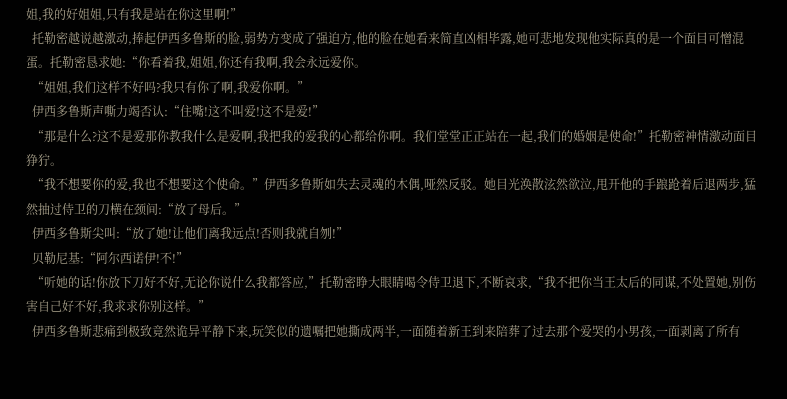姐,我的好姐姐,只有我是站在你这里啊!”
  托勒密越说越激动,捧起伊西多鲁斯的脸,弱势方变成了强迫方,他的脸在她看来简直凶相毕露,她可悲地发现他实际真的是一个面目可憎混蛋。托勒密恳求她:“你看着我,姐姐,你还有我啊,我会永远爱你。
  “姐姐,我们这样不好吗?我只有你了啊,我爱你啊。”
  伊西多鲁斯声嘶力竭否认:“住嘴!这不叫爱!这不是爱!”
  “那是什么?这不是爱那你教我什么是爱啊,我把我的爱我的心都给你啊。我们堂堂正正站在一起,我们的婚姻是使命!”托勒密神情激动面目狰狞。
  “我不想要你的爱,我也不想要这个使命。”伊西多鲁斯如失去灵魂的木偶,哑然反驳。她目光涣散泫然欲泣,甩开他的手踉跄着后退两步,猛然抽过侍卫的刀横在颈间:“放了母后。”
  伊西多鲁斯尖叫:“放了她!让他们离我远点!否则我就自刎!”
  贝勒尼基:“阿尔西诺伊!不!”
  “听她的话!你放下刀好不好,无论你说什么我都答应,”托勒密睁大眼睛喝令侍卫退下,不断哀求,“我不把你当王太后的同谋,不处置她,别伤害自己好不好,我求求你别这样。”
  伊西多鲁斯悲痛到极致竟然诡异平静下来,玩笑似的遗嘱把她撕成两半,一面随着新王到来陪葬了过去那个爱哭的小男孩,一面剥离了所有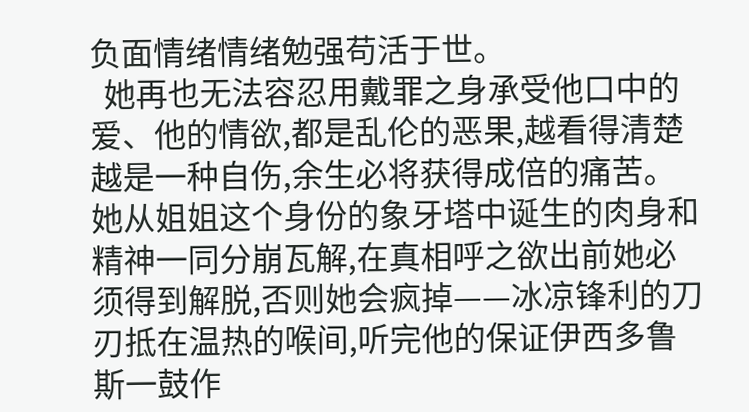负面情绪情绪勉强苟活于世。
  她再也无法容忍用戴罪之身承受他口中的爱、他的情欲,都是乱伦的恶果,越看得清楚越是一种自伤,余生必将获得成倍的痛苦。她从姐姐这个身份的象牙塔中诞生的肉身和精神一同分崩瓦解,在真相呼之欲出前她必须得到解脱,否则她会疯掉——冰凉锋利的刀刃抵在温热的喉间,听完他的保证伊西多鲁斯一鼓作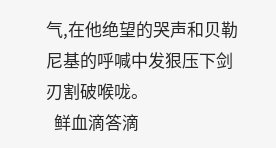气,在他绝望的哭声和贝勒尼基的呼喊中发狠压下剑刃割破喉咙。
  鲜血滴答滴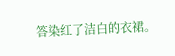答染红了洁白的衣裙。